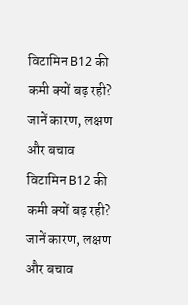विटामिन B12 की कमी क्यों बढ़ रही? जानें कारण, लक्षण और बचाव
विटामिन B12 की कमी क्यों बढ़ रही? जानें कारण, लक्षण और बचाव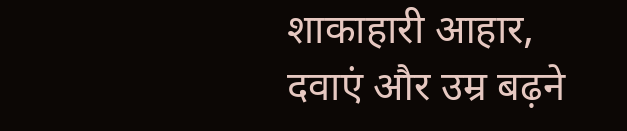शाकाहारी आहार, दवाएं और उम्र बढ़ने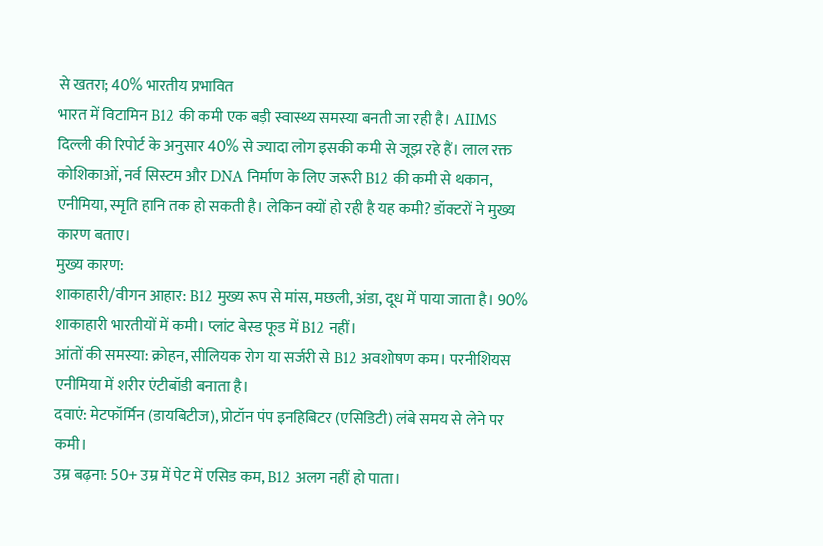से खतरा; 40% भारतीय प्रभावित
भारत में विटामिन B12 की कमी एक बड़ी स्वास्थ्य समस्या बनती जा रही है। AIIMS दिल्ली की रिपोर्ट के अनुसार 40% से ज्यादा लोग इसकी कमी से जूझ रहे हैं। लाल रक्त कोशिकाओं, नर्व सिस्टम और DNA निर्माण के लिए जरूरी B12 की कमी से थकान, एनीमिया, स्मृति हानि तक हो सकती है। लेकिन क्यों हो रही है यह कमी? डॉक्टरों ने मुख्य कारण बताए।
मुख्य कारण:
शाकाहारी/वीगन आहार: B12 मुख्य रूप से मांस, मछली, अंडा, दूध में पाया जाता है। 90% शाकाहारी भारतीयों में कमी। प्लांट बेस्ड फूड में B12 नहीं।
आंतों की समस्या: क्रोहन, सीलियक रोग या सर्जरी से B12 अवशोषण कम। परनीशियस एनीमिया में शरीर एंटीबॉडी बनाता है।
दवाएं: मेटफॉर्मिन (डायबिटीज), प्रोटॉन पंप इनहिबिटर (एसिडिटी) लंबे समय से लेने पर कमी।
उम्र बढ़ना: 50+ उम्र में पेट में एसिड कम, B12 अलग नहीं हो पाता।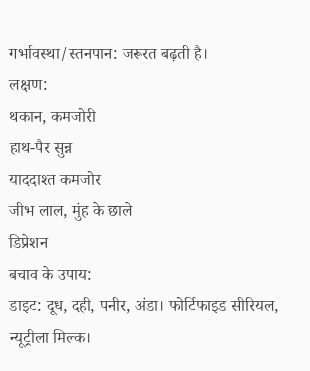गर्भावस्था/स्तनपान: जरूरत बढ़ती है।
लक्षण:
थकान, कमजोरी
हाथ-पैर सुन्न
याददाश्त कमजोर
जीभ लाल, मुंह के छाले
डिप्रेशन
बचाव के उपाय:
डाइट: दूध, दही, पनीर, अंडा। फोर्टिफाइड सीरियल, न्यूट्रीला मिल्क।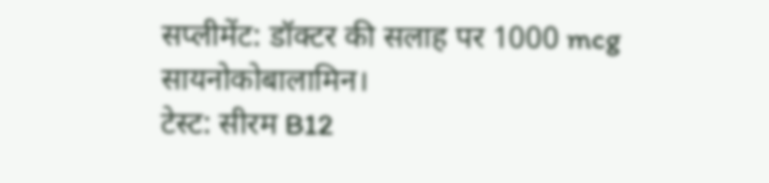सप्लीमेंट: डॉक्टर की सलाह पर 1000 mcg सायनोकोबालामिन।
टेस्ट: सीरम B12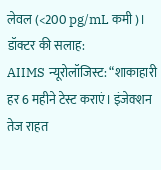लेवल (<200 pg/mL कमी)।
डॉक्टर की सलाह:
AIIMS न्यूरोलॉजिस्ट: “शाकाहारी हर 6 महीने टेस्ट कराएं। इंजेक्शन तेज राहत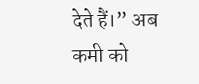देते हैं।” अब कमी को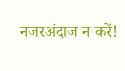नजरअंदाज न करें!